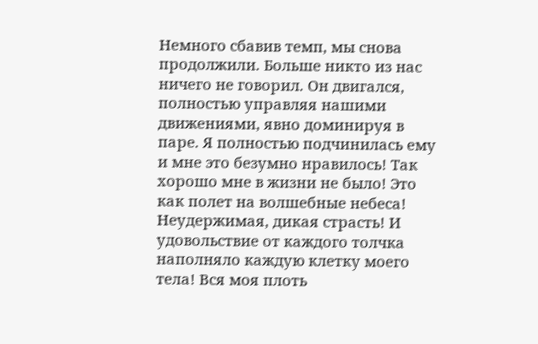Немного сбавив темп, мы снова продолжили. Больше никто из нас ничего не говорил. Он двигался, полностью управляя нашими движениями, явно доминируя в паре. Я полностью подчинилась ему и мне это безумно нравилось! Так хорошо мне в жизни не было! Это как полет на волшебные небеса! Неудержимая, дикая страсть! И удовольствие от каждого толчка наполняло каждую клетку моего тела! Вся моя плоть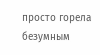просто горела безумным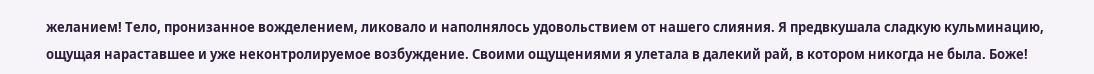желанием! Тело, пронизанное вожделением, ликовало и наполнялось удовольствием от нашего слияния. Я предвкушала сладкую кульминацию, ощущая нараставшее и уже неконтролируемое возбуждение. Своими ощущениями я улетала в далекий рай, в котором никогда не была. Боже!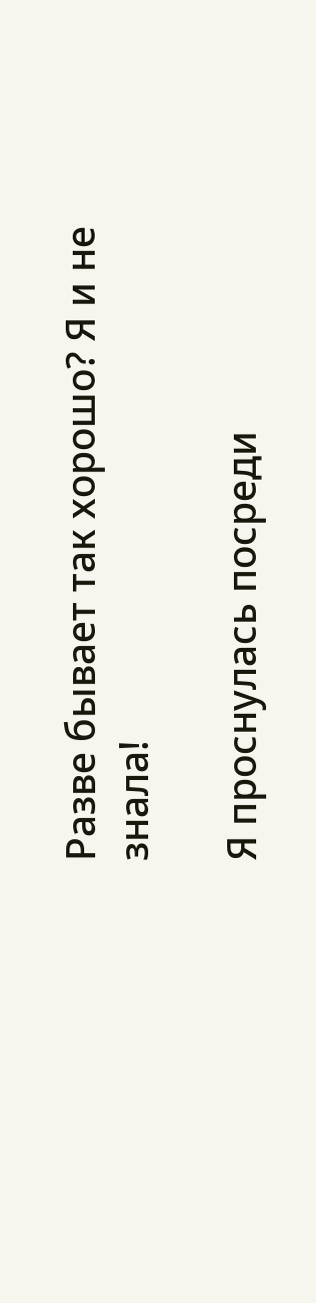Разве бывает так хорошо? Я и не знала!

Я проснулась посреди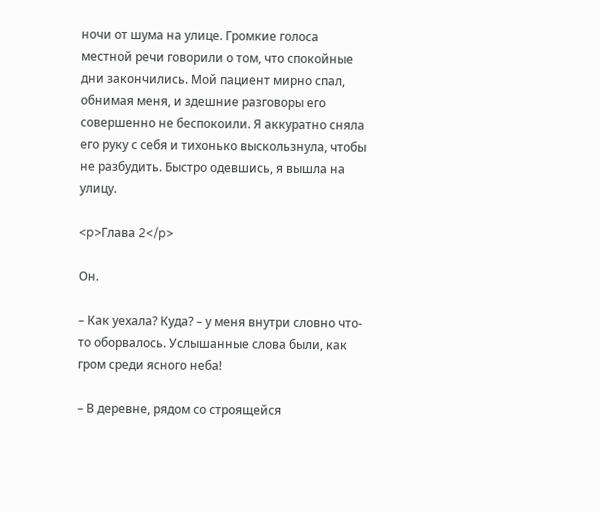ночи от шума на улице. Громкие голоса местной речи говорили о том, что спокойные дни закончились. Мой пациент мирно спал, обнимая меня, и здешние разговоры его совершенно не беспокоили. Я аккуратно сняла его руку с себя и тихонько выскользнула, чтобы не разбудить. Быстро одевшись, я вышла на улицу.

<p>Глава 2</p>

Он.

– Как уехала? Куда? – у меня внутри словно что-то оборвалось. Услышанные слова были, как гром среди ясного неба!

– В деревне, рядом со строящейся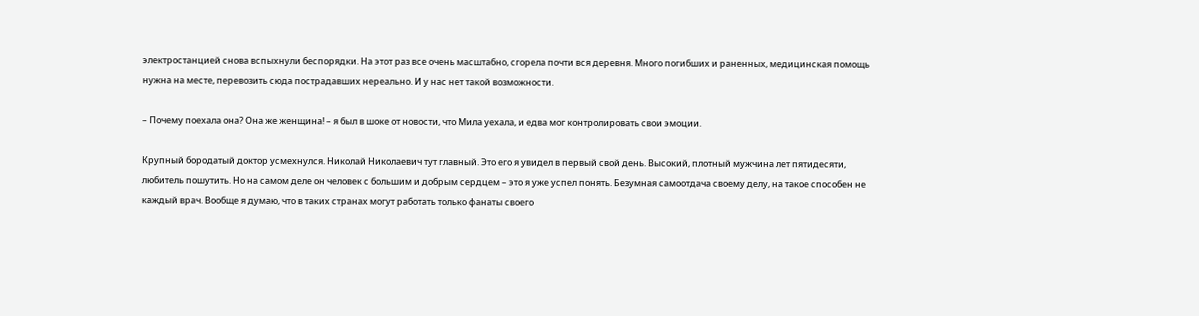электростанцией снова вспыхнули беспорядки. На этот раз все очень масштабно, сгорела почти вся деревня. Много погибших и раненных, медицинская помощь нужна на месте, перевозить сюда пострадавших нереально. И у нас нет такой возможности.

– Почему поехала она? Она же женщина! – я был в шоке от новости, что Мила уехала, и едва мог контролировать свои эмоции.

Крупный бородатый доктор усмехнулся. Николай Николаевич тут главный. Это его я увидел в первый свой день. Высокий, плотный мужчина лет пятидесяти, любитель пошутить. Но на самом деле он человек с большим и добрым сердцем – это я уже успел понять. Безумная самоотдача своему делу, на такое способен не каждый врач. Вообще я думаю, что в таких странах могут работать только фанаты своего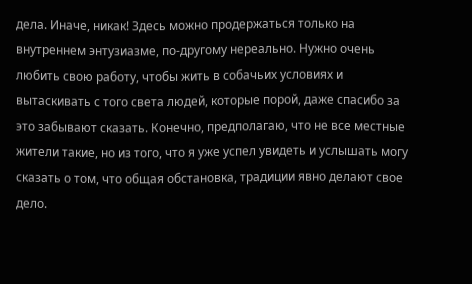дела. Иначе, никак! Здесь можно продержаться только на внутреннем энтузиазме, по-другому нереально. Нужно очень любить свою работу, чтобы жить в собачьих условиях и вытаскивать с того света людей, которые порой, даже спасибо за это забывают сказать. Конечно, предполагаю, что не все местные жители такие, но из того, что я уже успел увидеть и услышать могу сказать о том, что общая обстановка, традиции явно делают свое дело.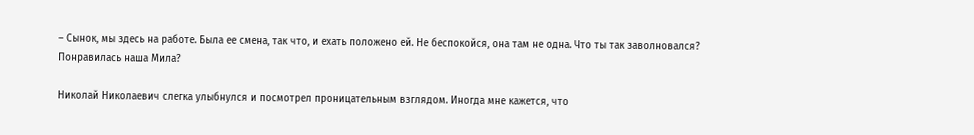– Сынок, мы здесь на работе. Была ее смена, так что, и ехать положено ей. Не беспокойся, она там не одна. Что ты так заволновался? Понравилась наша Мила?

Николай Николаевич слегка улыбнулся и посмотрел проницательным взглядом. Иногда мне кажется, что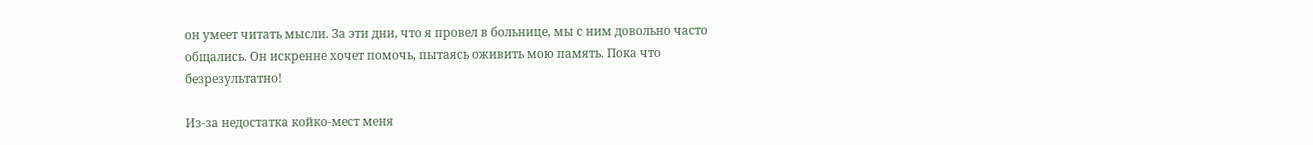он умеет читать мысли. За эти дни, что я провел в больнице, мы с ним довольно часто общались. Он искренне хочет помочь, пытаясь оживить мою память. Пока что безрезультатно!

Из-за недостатка койко-мест меня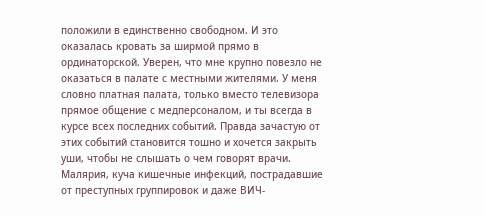положили в единственно свободном. И это оказалась кровать за ширмой прямо в ординаторской. Уверен, что мне крупно повезло не оказаться в палате с местными жителями. У меня словно платная палата, только вместо телевизора прямое общение с медперсоналом, и ты всегда в курсе всех последних событий. Правда зачастую от этих событий становится тошно и хочется закрыть уши, чтобы не слышать о чем говорят врачи. Малярия, куча кишечные инфекций, пострадавшие от преступных группировок и даже ВИЧ-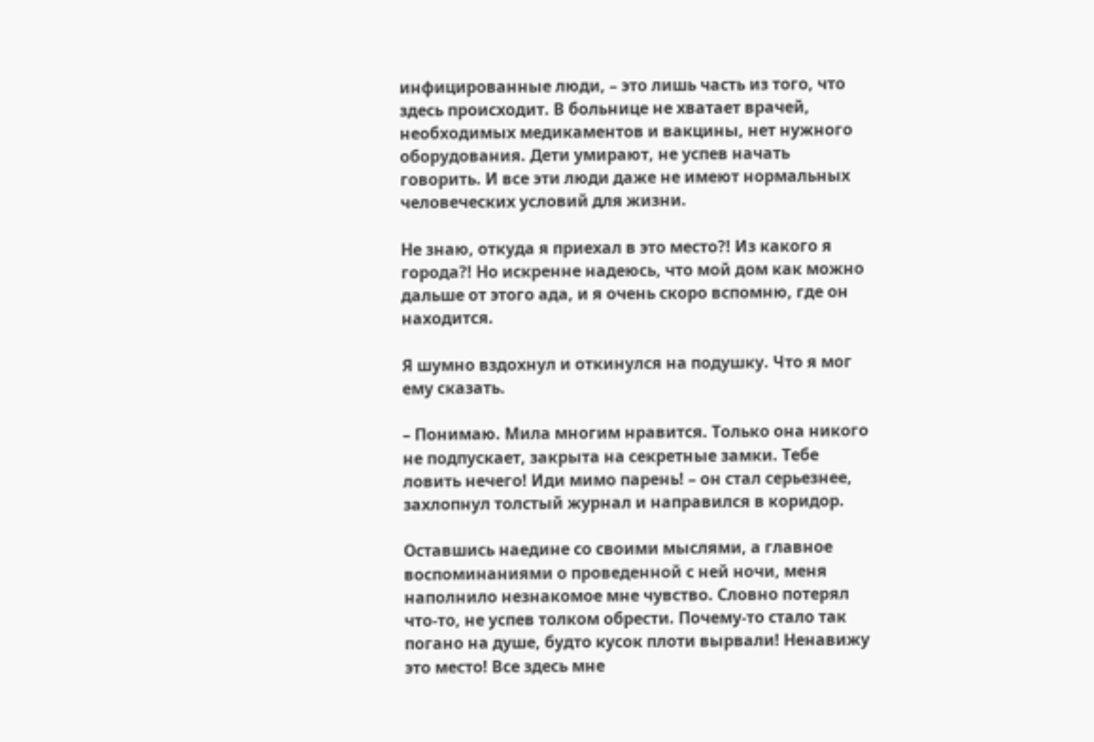инфицированные люди, – это лишь часть из того, что здесь происходит. В больнице не хватает врачей, необходимых медикаментов и вакцины, нет нужного оборудования. Дети умирают, не успев начать говорить. И все эти люди даже не имеют нормальных человеческих условий для жизни.

Не знаю, откуда я приехал в это место?! Из какого я города?! Но искренне надеюсь, что мой дом как можно дальше от этого ада, и я очень скоро вспомню, где он находится.

Я шумно вздохнул и откинулся на подушку. Что я мог ему сказать.

– Понимаю. Мила многим нравится. Только она никого не подпускает, закрыта на секретные замки. Тебе ловить нечего! Иди мимо парень! – он стал серьезнее, захлопнул толстый журнал и направился в коридор.

Оставшись наедине со своими мыслями, а главное воспоминаниями о проведенной с ней ночи, меня наполнило незнакомое мне чувство. Словно потерял что-то, не успев толком обрести. Почему-то стало так погано на душе, будто кусок плоти вырвали! Ненавижу это место! Все здесь мне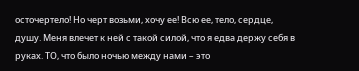осточертело! Но черт возьми, хочу ее! Всю ее, тело, сердце, душу. Меня влечет к ней с такой силой, что я едва держу себя в руках. ТО, что было ночью между нами – это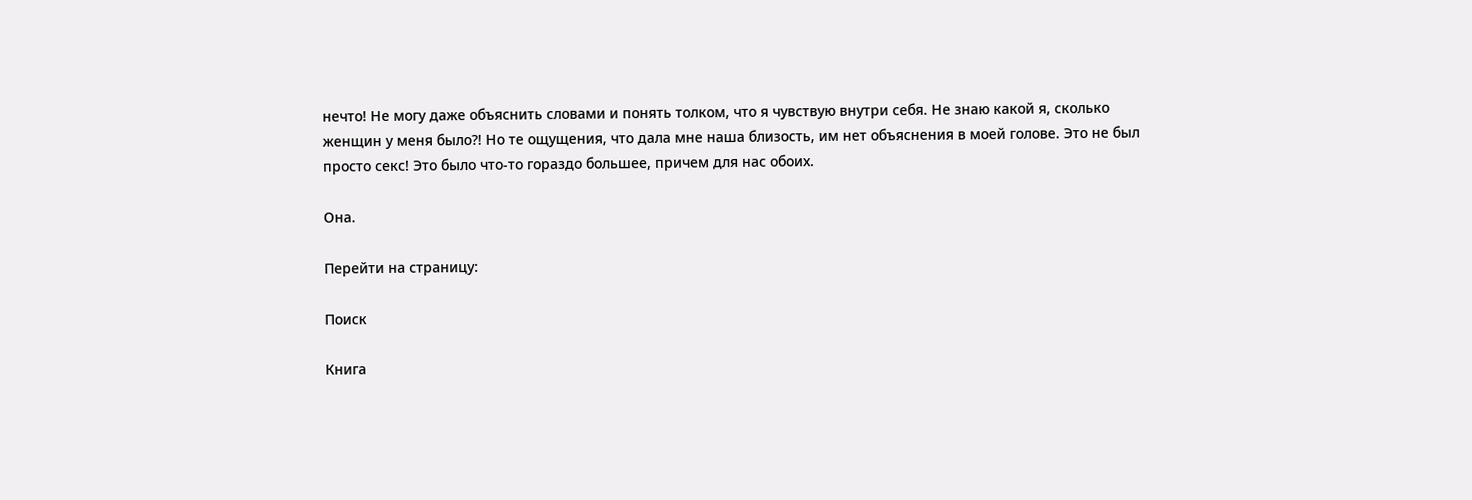нечто! Не могу даже объяснить словами и понять толком, что я чувствую внутри себя. Не знаю какой я, сколько женщин у меня было?! Но те ощущения, что дала мне наша близость, им нет объяснения в моей голове. Это не был просто секс! Это было что-то гораздо большее, причем для нас обоих.

Она.

Перейти на страницу:

Поиск

Книга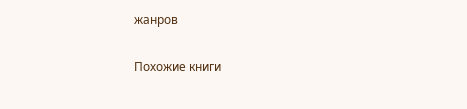жанров

Похожие книги